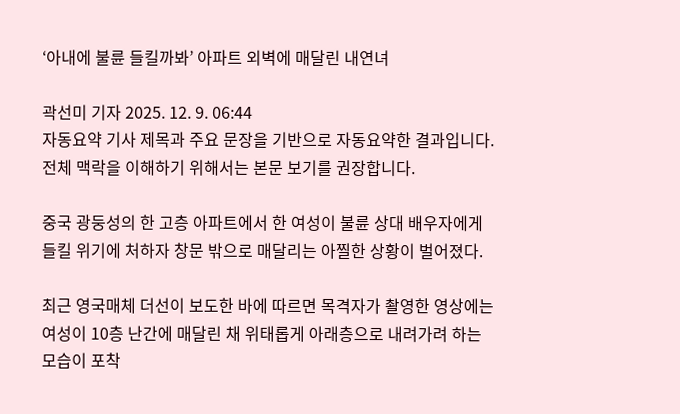‘아내에 불륜 들킬까봐’ 아파트 외벽에 매달린 내연녀

곽선미 기자 2025. 12. 9. 06:44
자동요약 기사 제목과 주요 문장을 기반으로 자동요약한 결과입니다.
전체 맥락을 이해하기 위해서는 본문 보기를 권장합니다.

중국 광둥성의 한 고층 아파트에서 한 여성이 불륜 상대 배우자에게 들킬 위기에 처하자 창문 밖으로 매달리는 아찔한 상황이 벌어졌다.

최근 영국매체 더선이 보도한 바에 따르면 목격자가 촬영한 영상에는 여성이 10층 난간에 매달린 채 위태롭게 아래층으로 내려가려 하는 모습이 포착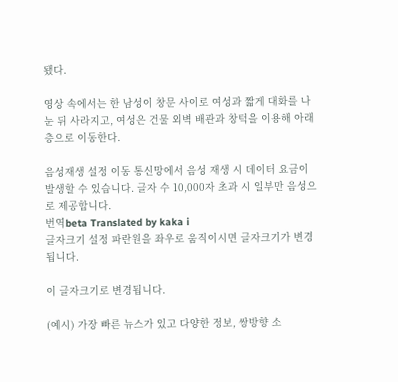됐다.

영상 속에서는 한 남성이 창문 사이로 여성과 짧게 대화를 나눈 뒤 사라지고, 여성은 건물 외벽 배관과 창턱을 이용해 아래층으로 이동한다.

음성재생 설정 이동 통신망에서 음성 재생 시 데이터 요금이 발생할 수 있습니다. 글자 수 10,000자 초과 시 일부만 음성으로 제공합니다.
번역beta Translated by kaka i
글자크기 설정 파란원을 좌우로 움직이시면 글자크기가 변경 됩니다.

이 글자크기로 변경됩니다.

(예시) 가장 빠른 뉴스가 있고 다양한 정보, 쌍방향 소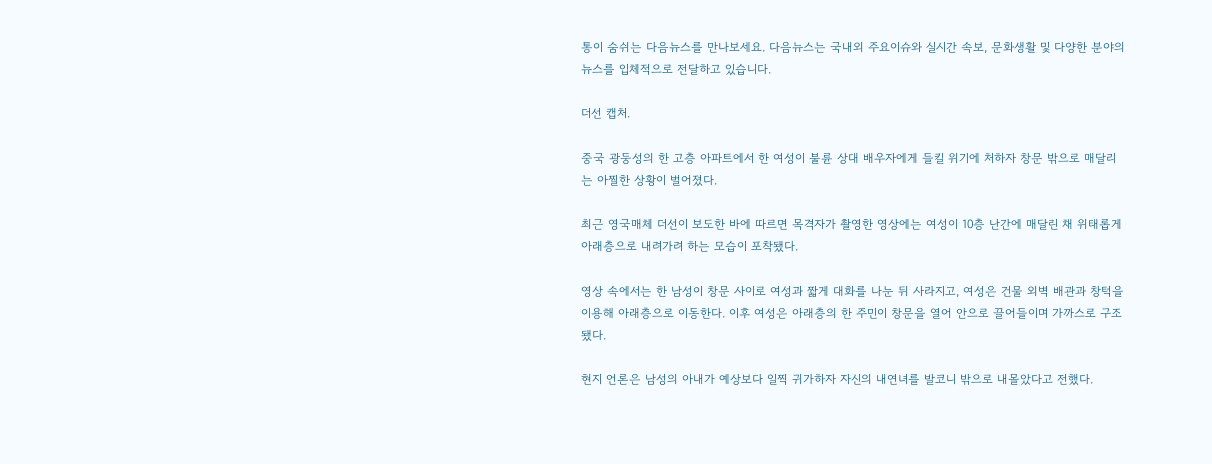통이 숨쉬는 다음뉴스를 만나보세요. 다음뉴스는 국내외 주요이슈와 실시간 속보, 문화생활 및 다양한 분야의 뉴스를 입체적으로 전달하고 있습니다.

더선 캡처.

중국 광둥성의 한 고층 아파트에서 한 여성이 불륜 상대 배우자에게 들킬 위기에 처하자 창문 밖으로 매달리는 아찔한 상황이 벌어졌다.

최근 영국매체 더선이 보도한 바에 따르면 목격자가 촬영한 영상에는 여성이 10층 난간에 매달린 채 위태롭게 아래층으로 내려가려 하는 모습이 포착됐다.

영상 속에서는 한 남성이 창문 사이로 여성과 짧게 대화를 나눈 뒤 사라지고, 여성은 건물 외벽 배관과 창턱을 이용해 아래층으로 이동한다. 이후 여성은 아래층의 한 주민이 창문을 열어 안으로 끌어들이며 가까스로 구조됐다.

현지 언론은 남성의 아내가 예상보다 일찍 귀가하자 자신의 내연녀를 발코니 밖으로 내몰았다고 전했다.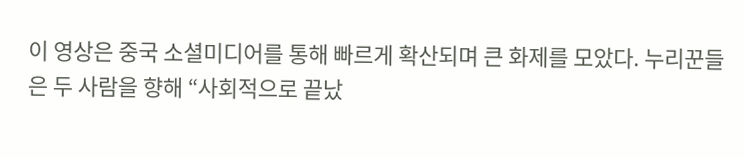이 영상은 중국 소셜미디어를 통해 빠르게 확산되며 큰 화제를 모았다. 누리꾼들은 두 사람을 향해 “사회적으로 끝났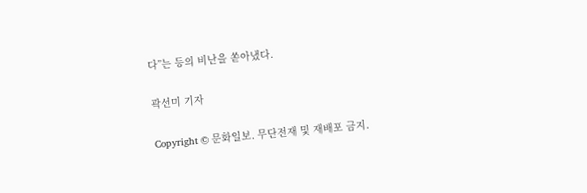다”는 등의 비난을 쏟아냈다.

곽선미 기자

Copyright © 문화일보. 무단전재 및 재배포 금지.